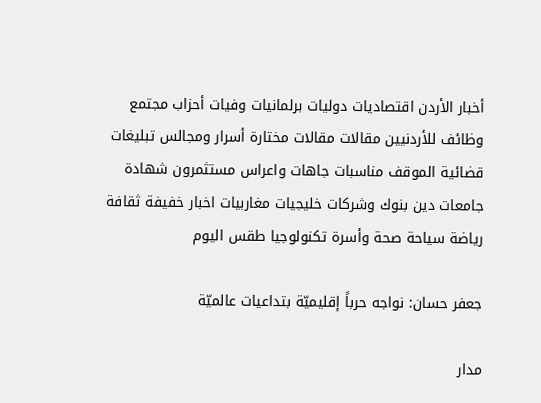أخبار الأردن اقتصاديات دوليات برلمانيات وفيات أحزاب مجتمع وظائف للأردنيين مقالات مقالات مختارة أسرار ومجالس تبليغات قضائية الموقف مناسبات جاهات واعراس مستثمرون شهادة جامعات دين بنوك وشركات خليجيات مغاربيات اخبار خفيفة ثقافة رياضة سياحة صحة وأسرة تكنولوجيا طقس اليوم

جعفر حسان: نواجه حرباً إقليميّة بتداعيات عالميّة

مدار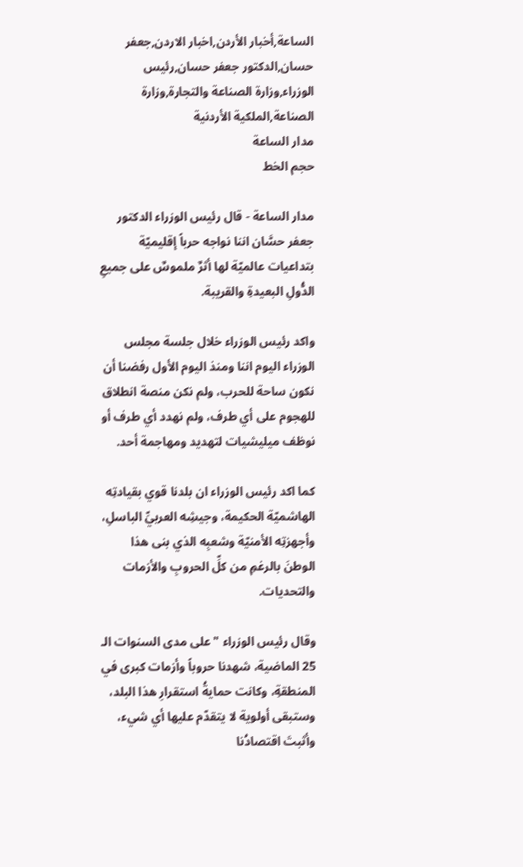الساعة,أخبار الأردن,اخبار الاردن,جعفر حسان,الدكتور جعفر حسان,رئيس الوزراء,وزارة الصناعة والتجارة,وزارة الصناعة,الملكية الأردنية
مدار الساعة
حجم الخط

مدار الساعة - قال رئيس الوزراء الدكتور جعفر حسَّان اننا نواجه حرباً إقليميّة بتداعيات عالميّة لها أثرٌ ملموسٌ على جميعِ الدُّولِ البعيدةِ والقريبة.

واكد رئيس الوزراء خلال جلسة مجلس الوزراء اليوم اننا ومنذ اليوم الأول رفضنا أن نكون ساحة للحرب، ولم نكن منصة انطلاق للهجوم على أي طرف، ولم نهدد أي طرف أو نوظف ميليشيات لتهديد ومهاجمة أحد.

كما اكد رئيس الوزراء ان بلدنا قوي بقيادتِه الهاشميّة الحكيمة، وجيشِه العربيِّ الباسلِ، وأجهزتِه الأمنيّة وشعبِه الذي بنى هذا الوطنَ بالرغمِ من كلِّ الحروبِ والأزمات والتحديات.

وقال رئيس الوزراء " على مدى السنوات الـ 25 الماضية، شهدنا حروباً وأزمات كبرى في المنطقةِ، وكانت حمايةُ استقرارِ هذا البلد، وستبقى أولوية لا يتقدّم عليها أي شيء، وأثبتَ اقتصادُنا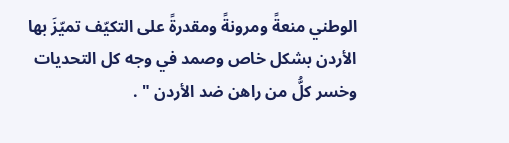الوطني منعةً ومرونةً ومقدرةً على التكيّف تميّزَ بها الأردن بشكل خاص وصمد في وجه كل التحديات وخسر كلُّ من راهن ضد الأردن " .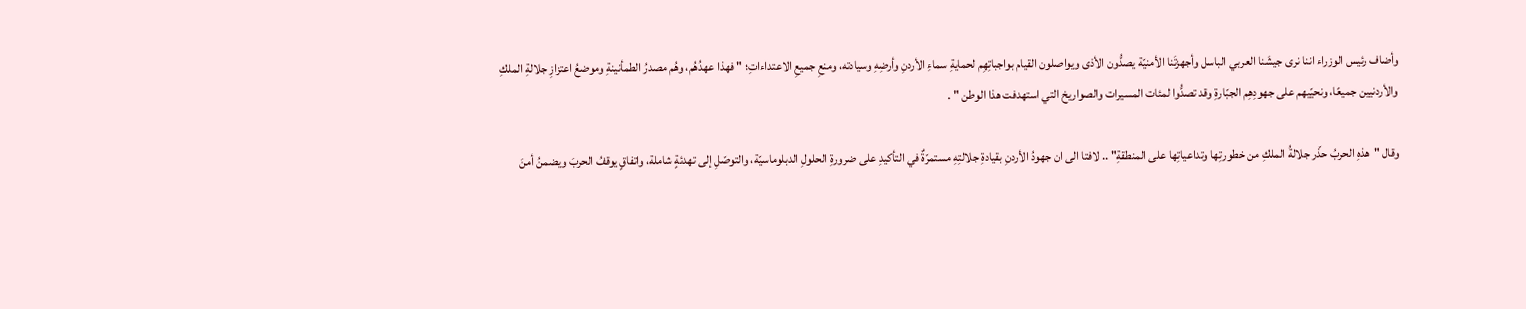وأضاف رئيس الوزراء اننا نرى جيشَنا العربي الباسل وأجهزتَنا الأمنيّة يصدُّون الأذى ويواصلون القيام بواجباتِهِم لحمايةِ سماءِ الأردنِ وأرضِهِ وسيادته، ومنعِ جميعِ الاعتداءاتِ؛ " فهذا عهدُهُم، وهُم مصدرُ الطمأنينةِ وموضعُ اعتزازِ جلالةِ الملكِ والأردنيين جميعًا، ونحيّيهم على جهودِهِم الجبّارةِ وقد تصدُّوا لمئات المسيرات والصواريخ التي استهدفت هذا الوطن " .

وقال "هذهِ الحربُ حذّر جلالةُ الملكِ من خطورتِها وتداعياتِها على المنطقةِ" .. لافتا الى ان جهودُ الأردنِ بقيادةِ جلالتِهِ مستمرّةٌ في التأكيدِ على ضرورةِ الحلولِ الدبلوماسيّة، والتوصّلِ إلى تهدئةٍ شاملة، واتفاقٍ يوقفُ الحربَ ويضمنُ أمنَ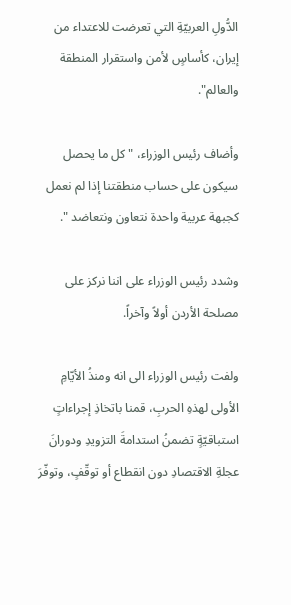الدُّولِ العربيّةِ التي تعرضت للاعتداء من إيران، كأساسٍ لأمن واستقرار المنطقة والعالم".

وأضاف رئيس الوزراء، "كل ما يحصل سيكون على حساب منطقتنا إذا لم نعمل كجبهة عربية واحدة نتعاون ونتعاضد ".

وشدد رئيس الوزراء على اننا نركز على مصلحة الأردن أولاً وآخراً.

ولفت رئيس الوزراء الى انه ومنذُ الأيّامِ الأولى لهذهِ الحربِ، قمنا باتخاذِ إجراءاتٍ استباقيّةٍ تضمنُ استدامةَ التزويدِ ودورانَ عجلةِ الاقتصادِ دون انقطاع أو توقّفٍ، وتوفّرَ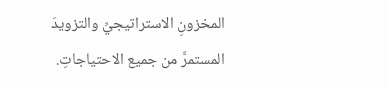المخزونِ الاستراتيجيِّ والتزويدَ المستمرَّ من جميع الاحتياجاتِ.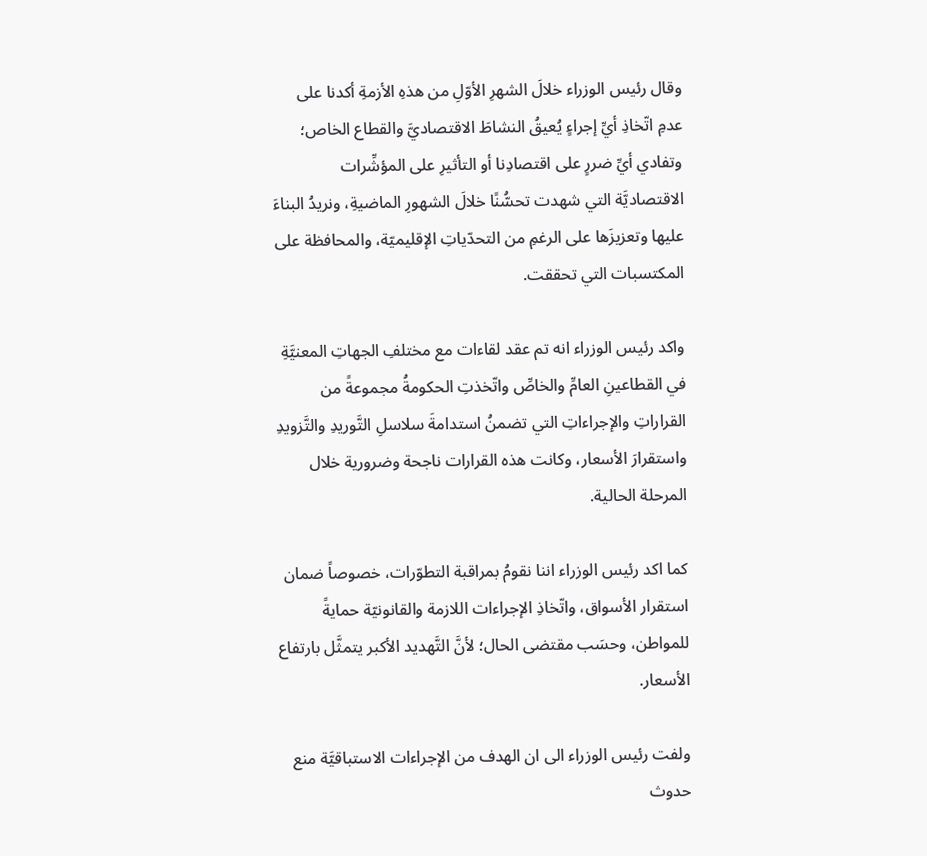وقال رئيس الوزراء خلالَ الشهرِ الأوّلِ من هذهِ الأزمةِ أكدنا على عدمِ اتّخاذِ أيِّ إجراءٍ يُعيقُ النشاطَ الاقتصاديَّ والقطاع الخاص؛ وتفادي أيِّ ضررٍ على اقتصادِنا أو التأثيرِ على المؤشِّرات الاقتصاديَّة التي شهدت تحسُّنًا خلالَ الشهورِ الماضيةِ، ونريدُ البناءَ عليها وتعزيزَها على الرغمِ من التحدّياتِ الإقليميّة، والمحافظة على المكتسبات التي تحققت.

واكد رئيس الوزراء انه تم عقد لقاءات مع مختلفِ الجهاتِ المعنيَّةِ في القطاعينِ العامِّ والخاصِّ واتّخذتِ الحكومةُ مجموعةً من القراراتِ والإجراءاتِ التي تضمنُ استدامةَ سلاسلِ التَّوريدِ والتَّزويدِ واستقرارَ الأسعار، وكانت هذه القرارات ناجحة وضرورية خلال المرحلة الحالية.

كما اكد رئيس الوزراء اننا نقومُ بمراقبة التطوّرات، خصوصاً ضمان استقرار الأسواق، واتّخاذِ الإجراءات اللازمة والقانونيّة حمايةً للمواطن، وحسَب مقتضى الحال؛ لأنَّ التَّهديد الأكبر يتمثَّل بارتفاع الأسعار.

ولفت رئيس الوزراء الى ان الهدف من الإجراءات الاستباقيَّة منع حدوث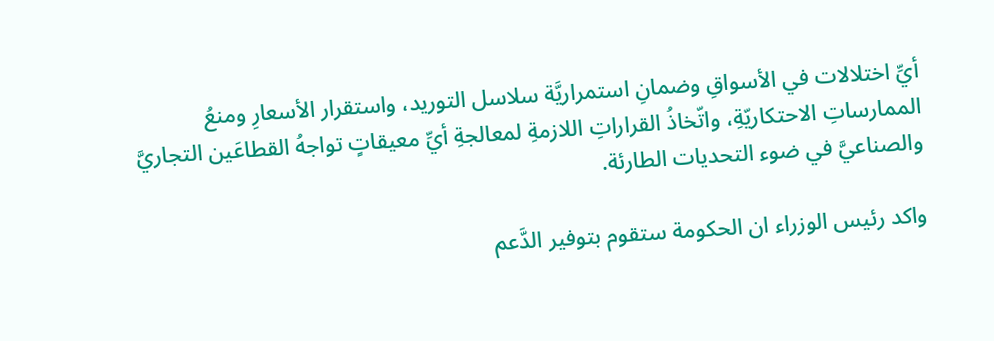أيِّ اختلالات في الأسواقِ وضمانِ استمراريَّة سلاسل التوريد، واستقرار الأسعارِ ومنعُ الممارساتِ الاحتكاريّةِ، واتّخاذُ القراراتِ اللازمةِ لمعالجةِ أيِّ معيقاتٍ تواجهُ القطاعَين التجاريَّ والصناعيَّ في ضوء التحديات الطارئة.

واكد رئيس الوزراء ان الحكومة ستقوم بتوفير الدَّعم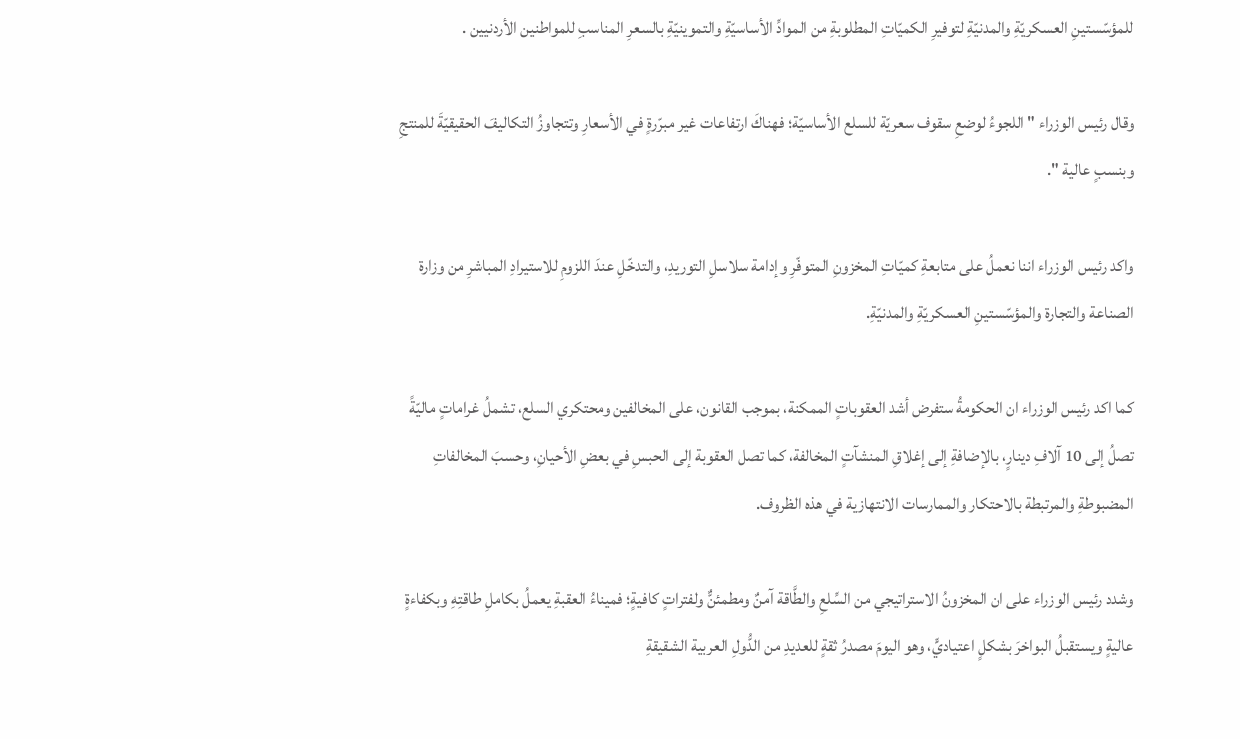للمؤسّستينِ العسكريّةِ والمدنيّةِ لتوفيرِ الكميّاتِ المطلوبةِ من الموادِّ الأساسيّةِ والتموينيّةِ بالسعرِ المناسبِ للمواطنين الأردنيين .

وقال رئيس الوزراء " اللجوءُ لوضعِ سقوف سعريّة للسلع الأساسيّة؛ فهناكَ ارتفاعات غير مبرّرةٍ في الأسعارِ وتتجاوزُ التكاليفَ الحقيقيّةَ للمنتجِ وبنسبٍ عالية ".

واكد رئيس الوزراء اننا نعملُ على متابعةِ كميّاتِ المخزونِ المتوفّرِ وإدامة سلاسلِ التوريدِ، والتدخّلِ عندَ اللزومِ للاستيرادِ المباشرِ من وزارة الصناعة والتجارة والمؤسّستينِ العسكريّةِ والمدنيّةِ.

كما اكد رئيس الوزراء ان الحكومةُ ستفرض أشد العقوباتٍ الممكنة، بموجب القانون، على المخالفين ومحتكري السلع، تشملُ غراماتٍ ماليّةً تصلُ إلى 10 آلافِ دينارٍ، بالإضافةِ إلى إغلاقِ المنشآتٍ المخالفة، كما تصل العقوبة إلى الحبسِ في بعضِ الأحيانِ، وحسبَ المخالفاتِ المضبوطةِ والمرتبطة بالاحتكار والممارسات الانتهازية في هذه الظروف.

وشدد رئيس الوزراء على ان المخزونُ الاستراتيجي من السِّلعِ والطَّاقة آمنٌ ومطمئنٌّ ولفتراتٍ كافيةٍ؛ فميناءُ العقبةِ يعملُ بكاملِ طاقتِهِ وبكفاءةٍ عاليةٍ ويستقبلُ البواخرَ بشكلٍ اعتياديٍّ، وهو اليومَ مصدرُ ثقةٍ للعديدِ من الدُّولِ العربية الشقيقةِ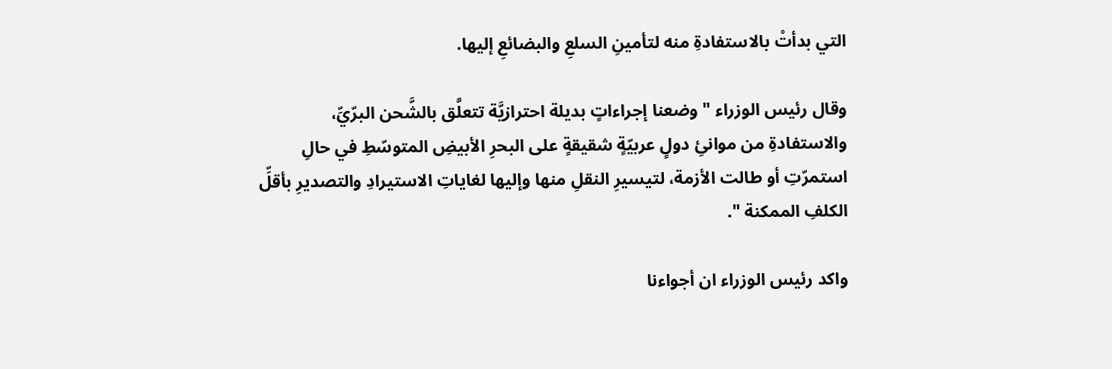التي بدأتْ بالاستفادةِ منه لتأمينِ السلعِ والبضائعِ إليها.

وقال رئيس الوزراء " وضعنا إجراءاتٍ بديلة احترازيَّة تتعلَّق بالشَّحن البرّيِّ، والاستفادةِ من موانئِ دولٍ عربيّةٍ شقيقةٍ على البحرِ الأبيضِ المتوسّطِ في حالِ استمرّتِ أو طالت الأزمة، لتيسيرِ النقلِ منها وإليها لغاياتِ الاستيرادِ والتصديرِ بأقلِّ الكلفِ الممكنة ".

واكد رئيس الوزراء ان أجواءنا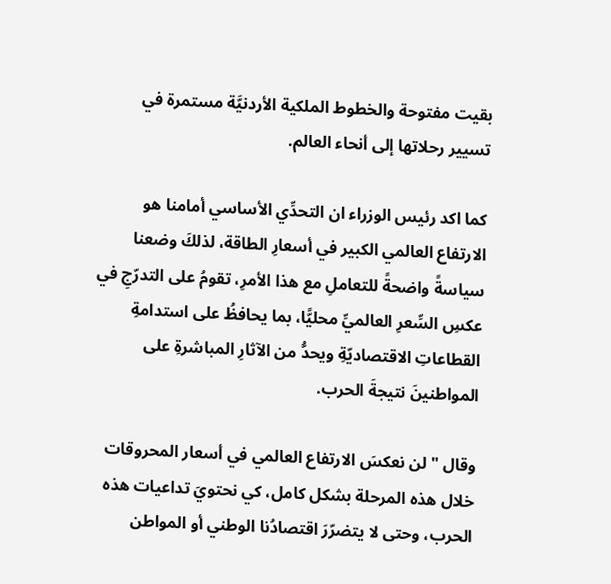بقيت مفتوحة والخطوط الملكية الأردنيَّة مستمرة في تسيير رحلاتها إلى أنحاء العالم.

كما اكد رئيس الوزراء ان التحدِّي الأساسي أمامنا هو الارتفاع العالمي الكبير في أسعارِ الطاقة، لذلكَ وضعنا سياسةً واضحةً للتعاملِ مع هذا الأمرِ، تقومُ على التدرّجِ في عكسِ السِّعرِ العالميِّ محليًّا، بما يحافظُ على استدامةِ القطاعاتِ الاقتصاديّةِ ويحدُّ من الآثارِ المباشرةِ على المواطنينَ نتيجةَ الحرب.

وقال " لن نعكسَ الارتفاع العالمي في أسعار المحروقات خلال هذه المرحلة بشكل كامل، كي نحتويَ تداعيات هذه الحرب، وحتى لا يتضرّرَ اقتصادُنا الوطني أو المواطن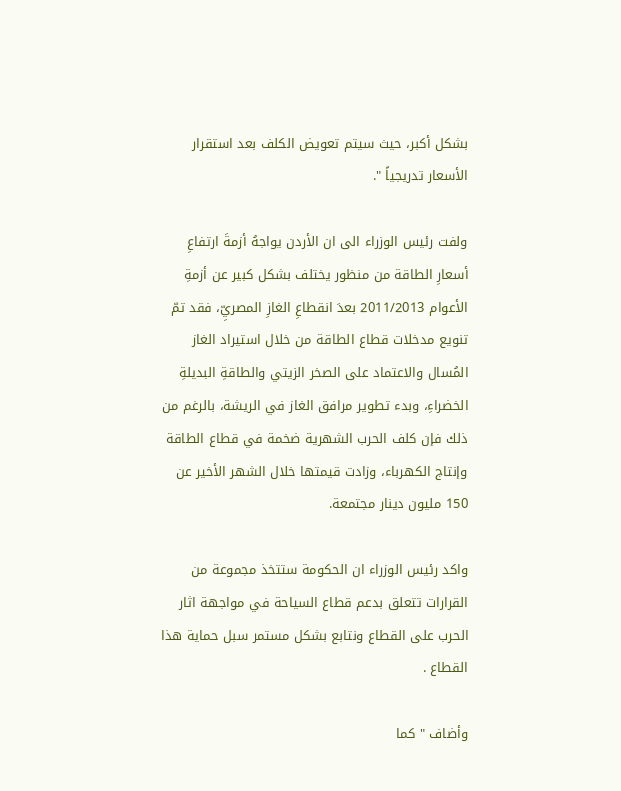بشكل أكبر، حيث سيتم تعويض الكلف بعد استقرار الأسعار تدريجياً ".

ولفت رئيس الوزراء الى ان الأردن يواجهُ أزمةَ ارتفاعِ أسعارِ الطاقة من منظور يختلف بشكل كبير عن أزمةِ الأعوام 2011/2013 بعدَ انقطاعِ الغازِ المصريِّ، فقد تمّ تنويع مدخلات قطاع الطاقة من خلال استيراد الغاز المُسال والاعتماد على الصخر الزيتي والطاقةِ البديلةِ الخضراءِ، وبدء تطوير مرافق الغاز في الريشة، بالرغم من ذلك فإن كلف الحرب الشهرية ضخمة في قطاع الطاقة وإنتاج الكهرباء، وزادت قيمتها خلال الشهر الأخير عن 150 مليون دينار مجتمعة.

واكد رئيس الوزراء ان الحكومة ستتخذ مجموعة من القرارات تتعلق بدعم قطاع السياحة في مواجهة اثار الحرب على القطاع ونتابع بشكل مستمر سبل حماية هذا القطاع .

وأضاف " كما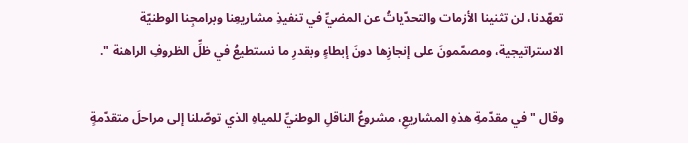تعهّدنا، لن تثنينا الأزمات والتحدّياتُ عن المضيِّ في تنفيذِ مشاريعِنا وبرامجِنا الوطنيّة الاستراتيجية، ومصمّمونَ على إنجازِها دونَ إبطاءٍ وبقدرِ ما نستطيعُ في ظلِّ الظروفِ الراهنة ".

وقال " في مقدّمةِ هذهِ المشاريعِ، مشروعُ الناقلِ الوطنيِّ للمياهِ الذي توصّلنا إلى مراحلَ متقدّمةٍ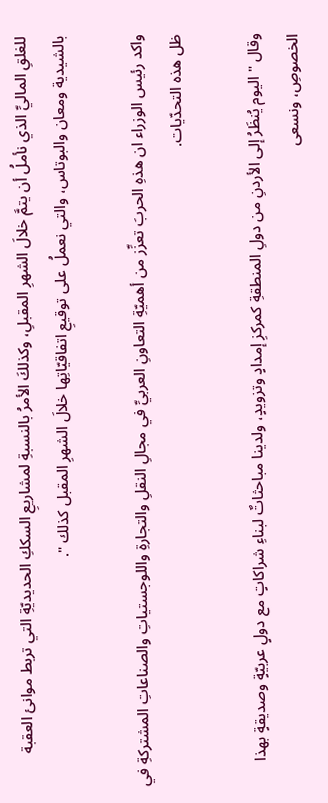للغلقِ الماليِّ الذي نأملُ أن يتمَّ خلالَ الشهرِ المقبلِ، وكذلكَ الأمرُ بالنسبةِ لمشاريعِ السككِ الحديديّةِ التي تربط موانئ العقبة بالشيدية ومعان والبوتاس، والتي نعملُ على توقيعِ اتفاقيّاتِها خلالَ الشهرِ المقبل كذلك ".

واكد رئيس الوزراء ان هذهِ الحربَ تعزِّز من أهميّةِ التعاونِ العربيِّ في مجالِ النقلِ والتجارةِ واللوجستياتِ والصناعاتِ المشتركةِ في ظل هذه التحدّيات.

وقال " اليوم يُنظَرُ إلى الأردنِ من دولِ المنطقةِ كمركزِ إمدادٍ وتزويدٍ، ولدينا مباحثاتٌ لبناءِ شراكاتٍ مع دولٍ عربيّةٍ وصديقةٍ بهذا الخصوصِ، ونسعى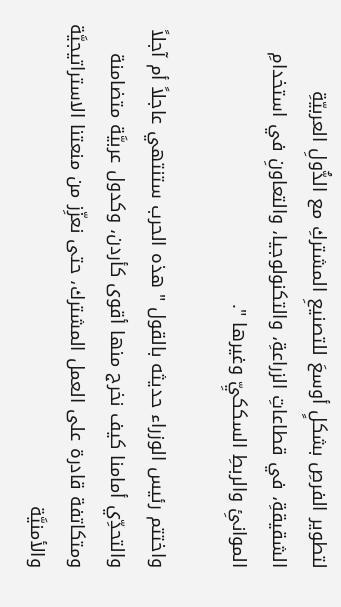لتطوير الفرصِ بشكلٍ أوسعَ للتصنيعِ المشتركِ مع الدُّولِ العربيّةِ الشقيقةِ، في قطاعاتِ الزراعةِ، والتكنولوجيا، والتعاونِ في استخدامِ الموانئِ والربطِ السككيِّ وغيرها ".

واختتم رئيس الوزراء حديثه بالقول " هذه الحرب ستنتهي عاجلاً أم آجلاً والتحدِّي أمامنا كيف نخرج منها أقوى كأردن، وكدول عربيَّة متضامنة ومتكاتفة قادرة على العمل المشترك، حتى نعزِّز من منعتنا الاستراتيجيَّة والأمنيَّة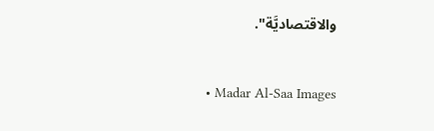والاقتصاديَّة".


  • Madar Al-Saa Images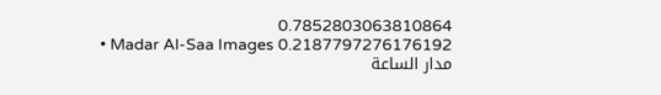0.7852803063810864
  • Madar Al-Saa Images 0.2187797276176192
مدار الساعة